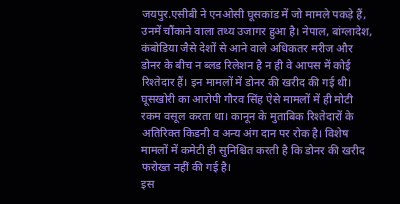जयपुर.एसीबी ने एनओसी घूसकांड में जो मामले पकड़े हैं, उनमें चौंकाने वाला तथ्य उजागर हुआ है। नेपाल, बांग्लादेश, कंबोडिया जैसे देशों से आने वाले अधिकतर मरीज और डोनर के बीच न ब्लड रिलेशन है न ही वे आपस में कोई रिश्तेदार हैं। इन मामलों में डोनर की खरीद की गई थी। घूसखोरी का आरोपी गौरव सिंह ऐसे मामलों में ही मोटी रकम वसूल करता था। कानून के मुताबिक रिश्तेदारों के अतिरिक्त किडनी व अन्य अंग दान पर रोक है। विशेष मामलों में कमेटी ही सुनिश्चित करती है कि डोनर की खरीद फरोख्त नहीं की गई है।
इस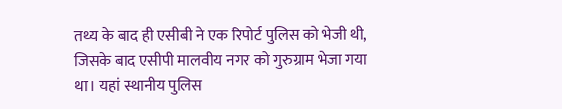तथ्य के बाद ही एसीबी ने एक रिपोर्ट पुलिस को भेजी थी, जिसके बाद एसीपी मालवीय नगर को गुरुग्राम भेजा गया था। यहां स्थानीय पुलिस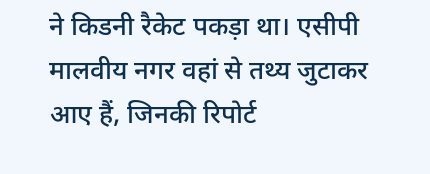ने किडनी रैकेट पकड़ा था। एसीपी मालवीय नगर वहां से तथ्य जुटाकर आए हैं, जिनकी रिपोर्ट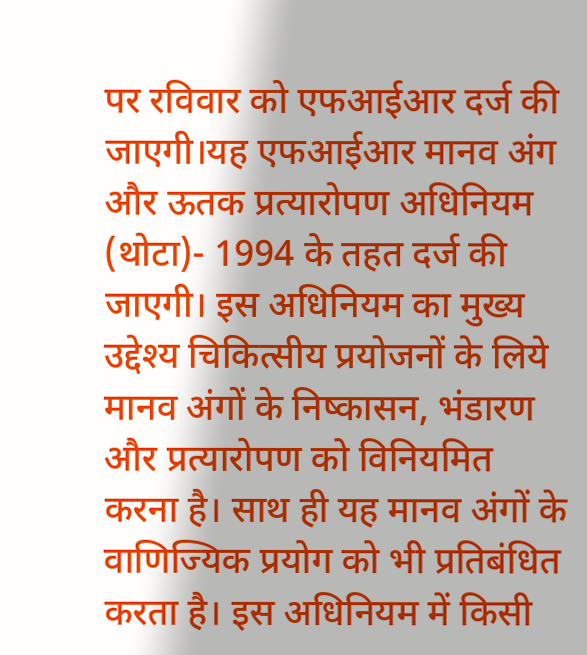पर रविवार को एफआईआर दर्ज की जाएगी।यह एफआईआर मानव अंग और ऊतक प्रत्यारोपण अधिनियम (थोटा)- 1994 के तहत दर्ज की जाएगी। इस अधिनियम का मुख्य उद्देश्य चिकित्सीय प्रयोजनों के लिये मानव अंगों के निष्कासन, भंडारण और प्रत्यारोपण को विनियमित करना है। साथ ही यह मानव अंगों के वाणिज्यिक प्रयोग को भी प्रतिबंधित करता है। इस अधिनियम में किसी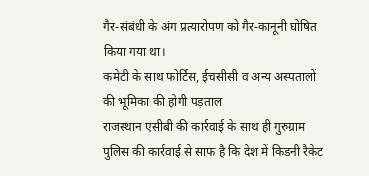गैर-संबंधी के अंग प्रत्यारोपण को गैर-कानूनी घोषित किया गया था।
कमेटी के साथ फोर्टिस, ईचसीसी व अन्य अस्पतालों की भूमिका की होगी पड़ताल
राजस्थान एसीबी की कार्रवाई के साथ ही गुरुग्राम पुलिस की कार्रवाई से साफ है कि देश में किडनी रैकेट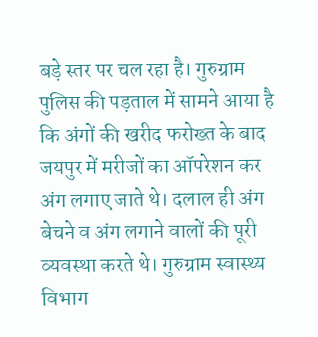बड़े स्तर पर चल रहा है। गुरुग्राम पुलिस की पड़ताल में सामने आया है कि अंगों की खरीद फरोख्त के बाद जयपुर में मरीजों का ऑपरेशन कर अंग लगाए जाते थे। दलाल ही अंग बेचने व अंग लगाने वालों की पूरी व्यवस्था करते थे। गुरुग्राम स्वास्थ्य विभाग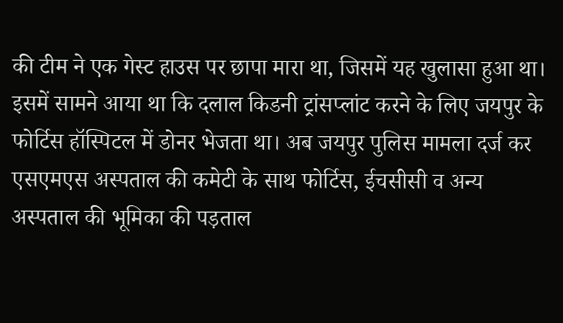की टीम ने एक गेस्ट हाउस पर छापा मारा था, जिसमें यह खुलासा हुआ था। इसमें सामने आया था कि दलाल किडनी ट्रांसप्लांट करने के लिए जयपुर के फोर्टिस हॉस्पिटल में डोनर भेजता था। अब जयपुर पुलिस मामला दर्ज कर एसएमएस अस्पताल की कमेटी के साथ फोर्टिस, ईचसीसी व अन्य अस्पताल की भूमिका की पड़ताल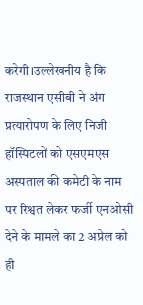करेगी।उल्लेखनीय है कि राजस्थान एसीबी ने अंग प्रत्यारोपण के लिए निजी हॉस्पिटलों को एसएमएस अस्पताल की कमेटी के नाम पर रिश्वत लेकर फर्जी एनओसी देने के मामले का 2 अप्रेल को ही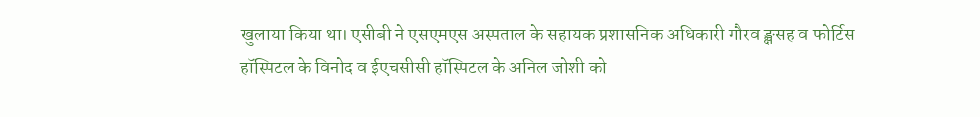खुलाया किया था। एसीबी ने एसएमएस अस्पताल के सहायक प्रशासनिक अधिकारी गौरव ङ्क्षसह व फोर्टिस हॉस्पिटल के विनोद व ईएचसीसी हॉस्पिटल के अनिल जोशी को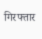गिरफ्तार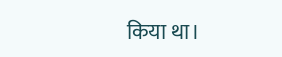किया था।